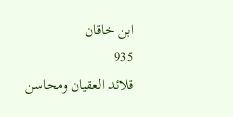ابن خاقان
935
قلائد العقيان ومحاسن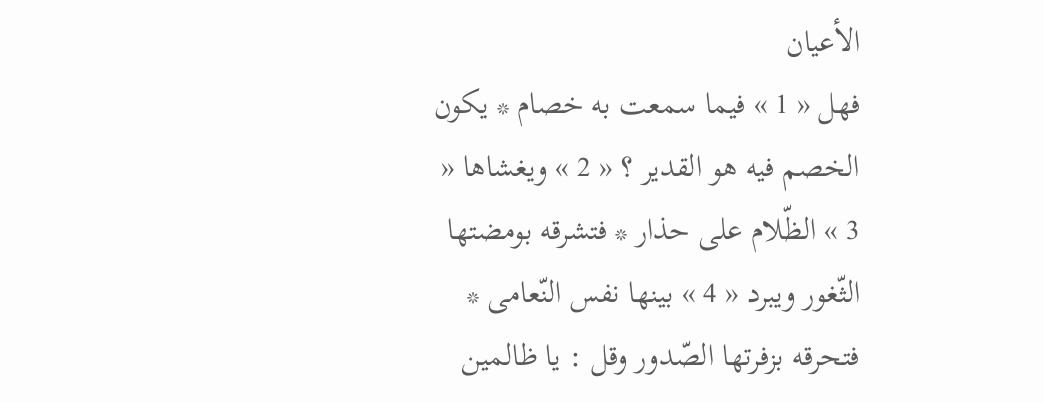الأعيان
فهل « 1 » فيما سمعت به خصام * يكون الخصم فيه هو القدير ؟ « 2 » ويغشاها « 3 » الظّلام على حذار * فتشرقه بومضتها الثّغور ويبرد « 4 » بينها نفس النّعامى * فتحرقه بزفرتها الصّدور وقل : يا ظالمين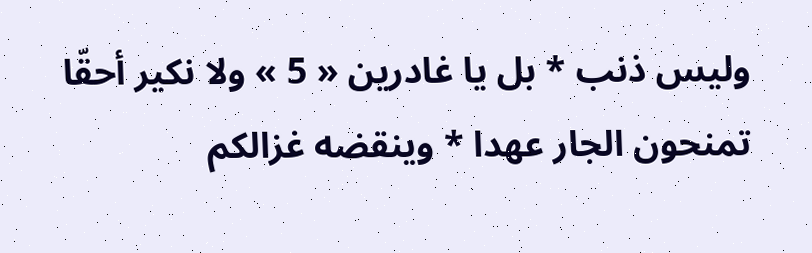وليس ذنب * بل يا غادرين « 5 » ولا نكير أحقّا تمنحون الجار عهدا * وينقضه غزالكم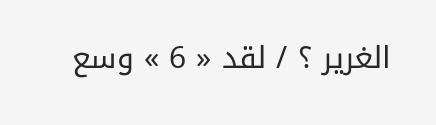الغرير ؟ / لقد « 6 » وسع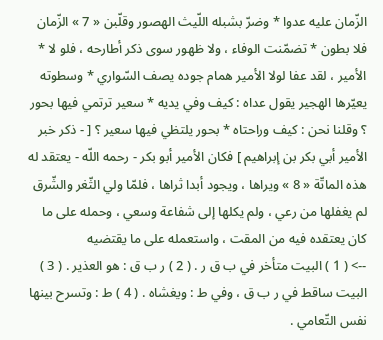الزّمان عليه عدوا * وضرّ بشبله اللّيث الهصور وقلّبن « 7 » الزّمان فلا بطون * تضمّنت الوفاء ، ولا ظهور سوى ذكر أطارحه ، فلو لا * الأمير ، لقد عفا لولا الأمير همام جوده يصف السّواري * وسطوته يعيّرها الهجير يقول عداه : كيف وفي يديه * سعير ترتمي فيها بحور ؟ وقلنا نحن : كيف وراحتاه * بحور يلتظي فيها سعير ؟ [ - ذكر خبر الأمير أبي بكر بن إبراهيم ] فكان الأمير أبو بكر - رحمه اللّه - يعتقد له هذه الماتّة « 8 » ويراها ، ويجود أبدا ثراها ، فلمّا ولي الثّغر والشّرق لم يغفلها من رعي ، ولم يكلها إلى شفاعة وسعي ، وحمله على ما كان يعتقده فيه من المقت ، واستعمله على ما يقتضيه
--> ( 1 ) البيت متأخر في ب ق ر . ( 2 ) ر ب ق : هو العذير . ( 3 ) البيت ساقط في ر ب ق ، وفي ط : ويغشاه . ( 4 ) ط : وتسرح بينها نفس التّعامي .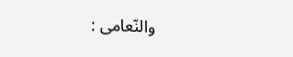والنّعامى :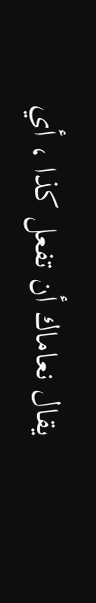يقال نعاماك أن تفعل كذا ، أي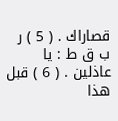قصاراك . ( 5 ) ر ب ق ط : يا عاذلين . ( 6 ) قبل هذا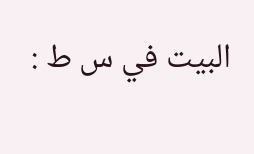البيت في س ط :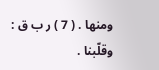ومنها . ( 7 ) ر ب ق : وقلّبنا .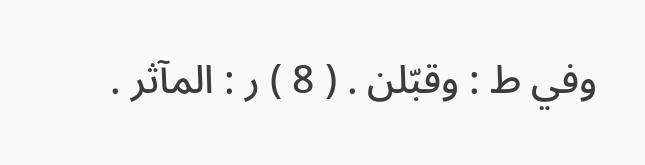وفي ط : وقبّلن . ( 8 ) ر : المآثر .